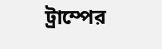ট্রাম্পের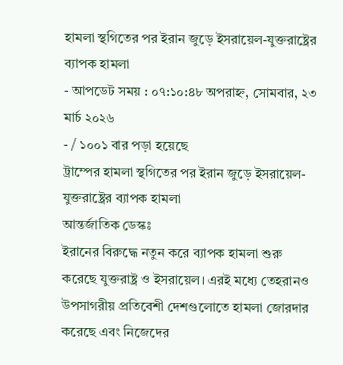হামলা স্থগিতের পর ইরান জুড়ে ইসরায়েল-যুক্তরাষ্ট্রের ব্যাপক হামলা
- আপডেট সময় : ০৭:১০:৪৮ অপরাহ্ন, সোমবার, ২৩ মার্চ ২০২৬
- / ১০০১ বার পড়া হয়েছে
ট্রাম্পের হামলা স্থগিতের পর ইরান জুড়ে ইসরায়েল-যুক্তরাষ্ট্রের ব্যাপক হামলা
আন্তর্জাতিক ডেস্কঃ
ইরানের বিরুদ্ধে নতুন করে ব্যাপক হামলা শুরু করেছে যুক্তরাষ্ট্র ও ইসরায়েল। এরই মধ্যে তেহরানও উপসাগরীয় প্রতিবেশী দেশগুলোতে হামলা জোরদার করেছে এবং নিজেদের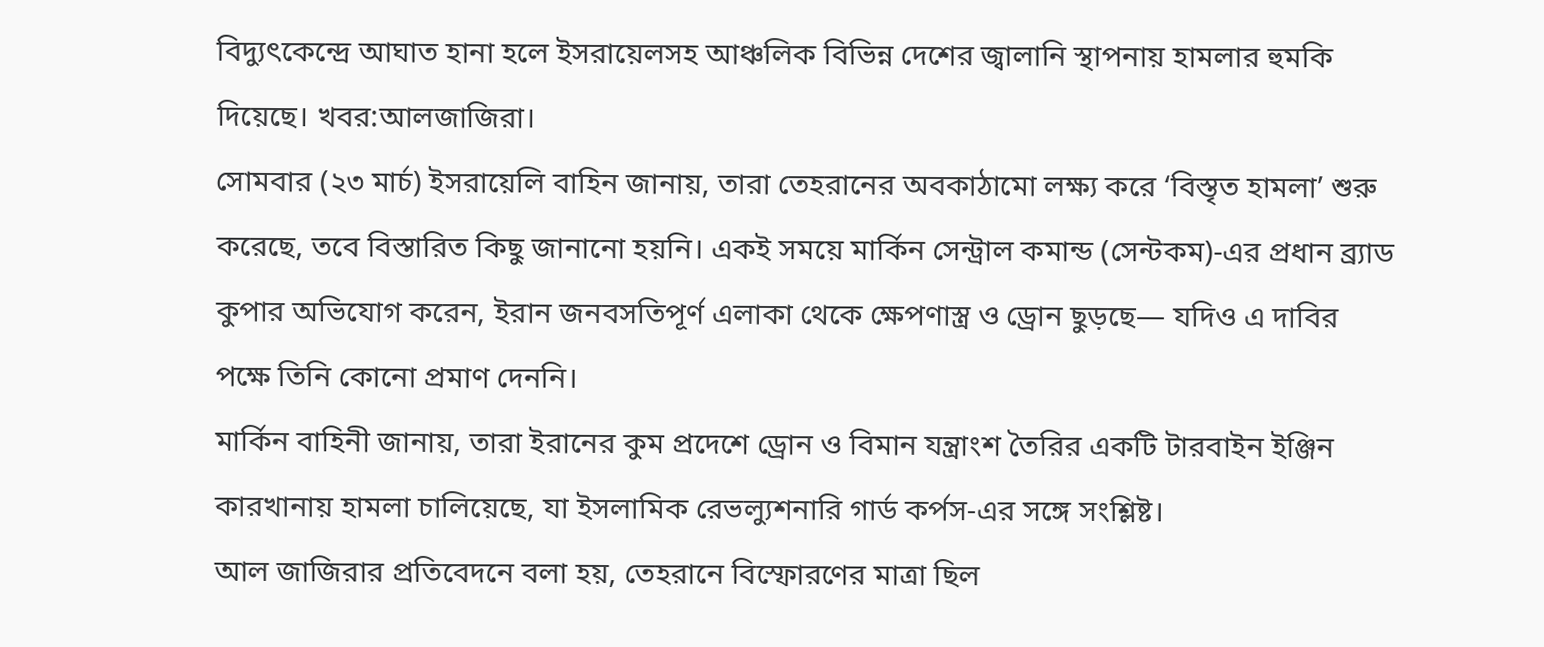বিদ্যুৎকেন্দ্রে আঘাত হানা হলে ইসরায়েলসহ আঞ্চলিক বিভিন্ন দেশের জ্বালানি স্থাপনায় হামলার হুমকি দিয়েছে। খবর:আলজাজিরা।
সোমবার (২৩ মার্চ) ইসরায়েলি বাহিন জানায়, তারা তেহরানের অবকাঠামো লক্ষ্য করে ‘বিস্তৃত হামলা’ শুরু করেছে, তবে বিস্তারিত কিছু জানানো হয়নি। একই সময়ে মার্কিন সেন্ট্রাল কমান্ড (সেন্টকম)-এর প্রধান ব্র্যাড কুপার অভিযোগ করেন, ইরান জনবসতিপূর্ণ এলাকা থেকে ক্ষেপণাস্ত্র ও ড্রোন ছুড়ছে— যদিও এ দাবির পক্ষে তিনি কোনো প্রমাণ দেননি।
মার্কিন বাহিনী জানায়, তারা ইরানের কুম প্রদেশে ড্রোন ও বিমান যন্ত্রাংশ তৈরির একটি টারবাইন ইঞ্জিন কারখানায় হামলা চালিয়েছে, যা ইসলামিক রেভল্যুশনারি গার্ড কর্পস-এর সঙ্গে সংশ্লিষ্ট।
আল জাজিরার প্রতিবেদনে বলা হয়, তেহরানে বিস্ফোরণের মাত্রা ছিল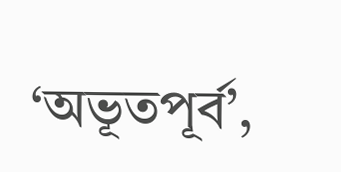‘অভূতপূর্ব’,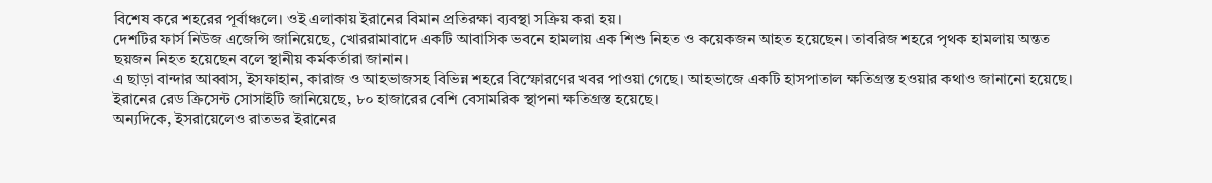বিশেষ করে শহরের পূর্বাঞ্চলে। ওই এলাকায় ইরানের বিমান প্রতিরক্ষা ব্যবস্থা সক্রিয় করা হয়।
দেশটির ফার্স নিউজ এজেন্সি জানিয়েছে, খোররামাবাদে একটি আবাসিক ভবনে হামলায় এক শিশু নিহত ও কয়েকজন আহত হয়েছেন। তাবরিজ শহরে পৃথক হামলায় অন্তত ছয়জন নিহত হয়েছেন বলে স্থানীয় কর্মকর্তারা জানান।
এ ছাড়া বান্দার আব্বাস, ইসফাহান, কারাজ ও আহভাজসহ বিভিন্ন শহরে বিস্ফোরণের খবর পাওয়া গেছে। আহভাজে একটি হাসপাতাল ক্ষতিগ্রস্ত হওয়ার কথাও জানানো হয়েছে। ইরানের রেড ক্রিসেন্ট সোসাইটি জানিয়েছে, ৮০ হাজারের বেশি বেসামরিক স্থাপনা ক্ষতিগ্রস্ত হয়েছে।
অন্যদিকে, ইসরায়েলেও রাতভর ইরানের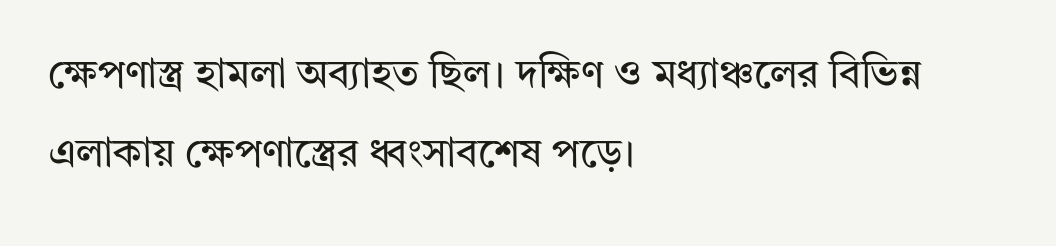ক্ষেপণাস্ত্র হামলা অব্যাহত ছিল। দক্ষিণ ও মধ্যাঞ্চলের বিভিন্ন এলাকায় ক্ষেপণাস্ত্রের ধ্বংসাবশেষ পড়ে।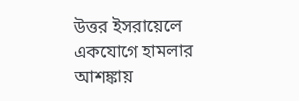উত্তর ইসরায়েলে একযোগে হামলার আশঙ্কায়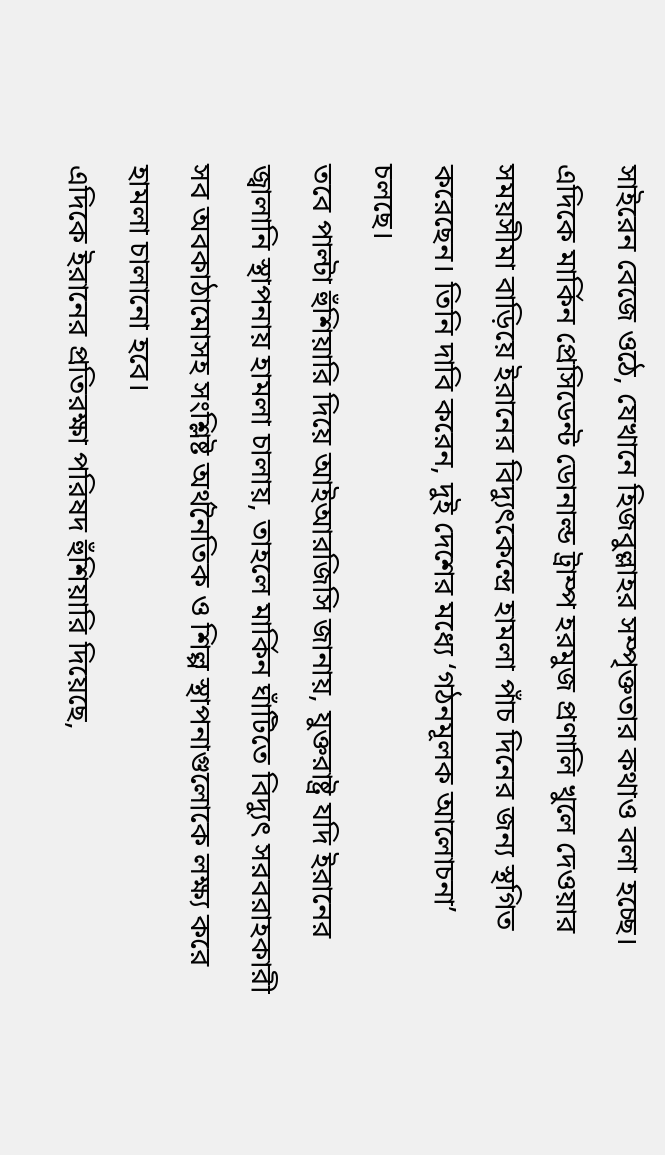সাইরেন বেজে ওঠে, যেখানে হিজবুল্লাহর সম্পৃক্ততার কথাও বলা হচ্ছে।
এদিকে মার্কিন প্রেসিডেন্ট ডোনাল্ড ট্রাম্প হরমুজ প্রণালি খুলে দেওয়ার সময়সীমা বাড়িয়ে ইরানের বিদ্যুৎকেন্দ্রে হামলা পাঁচ দিনের জন্য স্থগিত করেছেন। তিনি দাবি করেন, দুই দেশের মধ্যে ‘গঠনমূলক আলোচনা’ চলছে।
তবে পাল্টা হুঁশিয়ারি দিয়ে আইআরজিসি জানায়, যুক্তরাষ্ট্র যদি ইরানের জ্বালানি স্থাপনায় হামলা চালায়, তাহলে মার্কিন ঘাঁটিতে বিদ্যুৎ সরবরাহকারী সব অবকাঠামোসহ সংশ্লিষ্ট অর্থনৈতিক ও শিল্প স্থাপনাগুলোকে লক্ষ্য করে হামলা চালানো হবে।
এদিকে ইরানের প্রতিরক্ষা পরিষদ হুঁশিয়ারি দিয়েছে,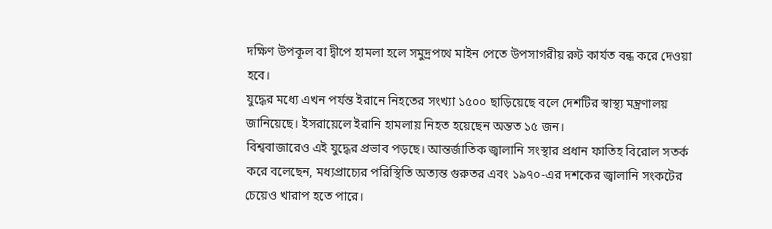দক্ষিণ উপকূল বা দ্বীপে হামলা হলে সমুদ্রপথে মাইন পেতে উপসাগরীয় রুট কার্যত বন্ধ করে দেওয়া হবে।
যুদ্ধের মধ্যে এখন পর্যন্ত ইরানে নিহতের সংখ্যা ১৫০০ ছাড়িয়েছে বলে দেশটির স্বাস্থ্য মন্ত্রণালয় জানিয়েছে। ইসরায়েলে ইরানি হামলায় নিহত হয়েছেন অন্তত ১৫ জন।
বিশ্ববাজারেও এই যুদ্ধের প্রভাব পড়ছে। আন্তর্জাতিক জ্বালানি সংস্থার প্রধান ফাতিহ বিরোল সতর্ক করে বলেছেন, মধ্যপ্রাচ্যের পরিস্থিতি অত্যন্ত গুরুতর এবং ১৯৭০-এর দশকের জ্বালানি সংকটের চেয়েও খারাপ হতে পারে।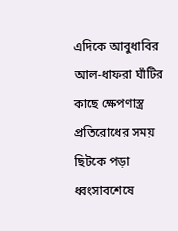এদিকে আবুধাবির আল-ধাফরা ঘাঁটির কাছে ক্ষেপণাস্ত্র প্রতিরোধের সময় ছিটকে পড়া ধ্বংসাবশেষে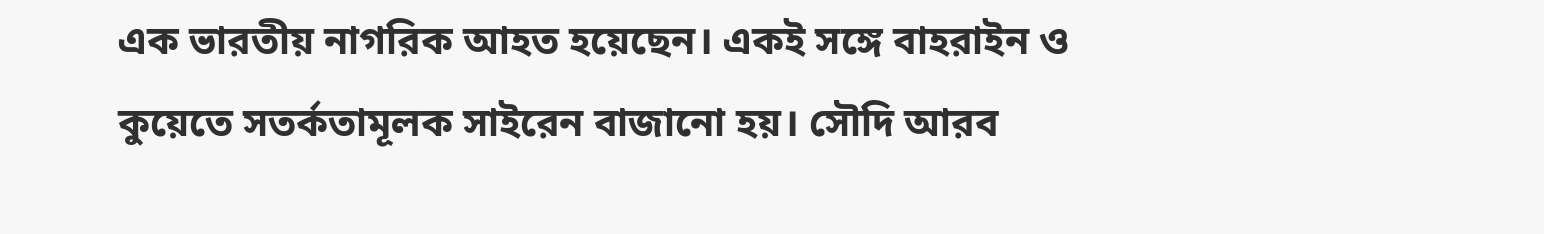এক ভারতীয় নাগরিক আহত হয়েছেন। একই সঙ্গে বাহরাইন ও কুয়েতে সতর্কতামূলক সাইরেন বাজানো হয়। সৌদি আরব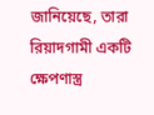জানিয়েছে, তারা রিয়াদগামী একটি ক্ষেপণাস্ত্র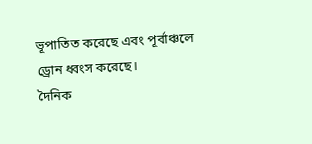ভূপাতিত করেছে এবং পূর্বাঞ্চলে ড্রোন ধ্বংস করেছে।
দৈনিক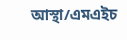আস্থা/এমএইচ